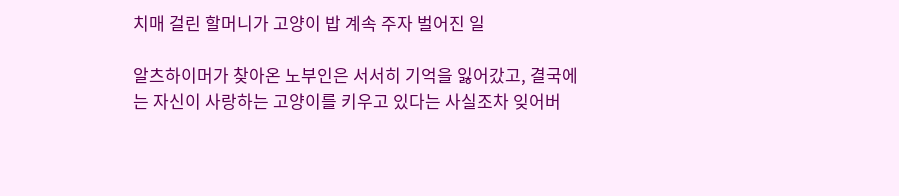치매 걸린 할머니가 고양이 밥 계속 주자 벌어진 일

알츠하이머가 찾아온 노부인은 서서히 기억을 잃어갔고, 결국에는 자신이 사랑하는 고양이를 키우고 있다는 사실조차 잊어버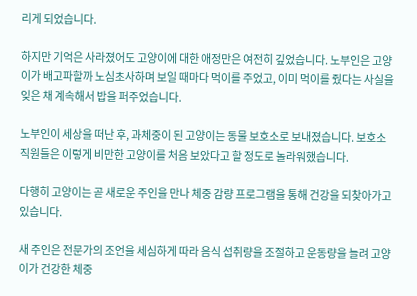리게 되었습니다.

하지만 기억은 사라졌어도 고양이에 대한 애정만은 여전히 깊었습니다. 노부인은 고양이가 배고파할까 노심초사하며 보일 때마다 먹이를 주었고, 이미 먹이를 줬다는 사실을 잊은 채 계속해서 밥을 퍼주었습니다.

노부인이 세상을 떠난 후, 과체중이 된 고양이는 동물 보호소로 보내졌습니다. 보호소 직원들은 이렇게 비만한 고양이를 처음 보았다고 할 정도로 놀라워했습니다.

다행히 고양이는 곧 새로운 주인을 만나 체중 감량 프로그램을 통해 건강을 되찾아가고 있습니다.

새 주인은 전문가의 조언을 세심하게 따라 음식 섭취량을 조절하고 운동량을 늘려 고양이가 건강한 체중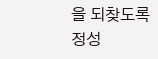을 되찾도록 정성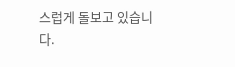스럽게 돌보고 있습니다.